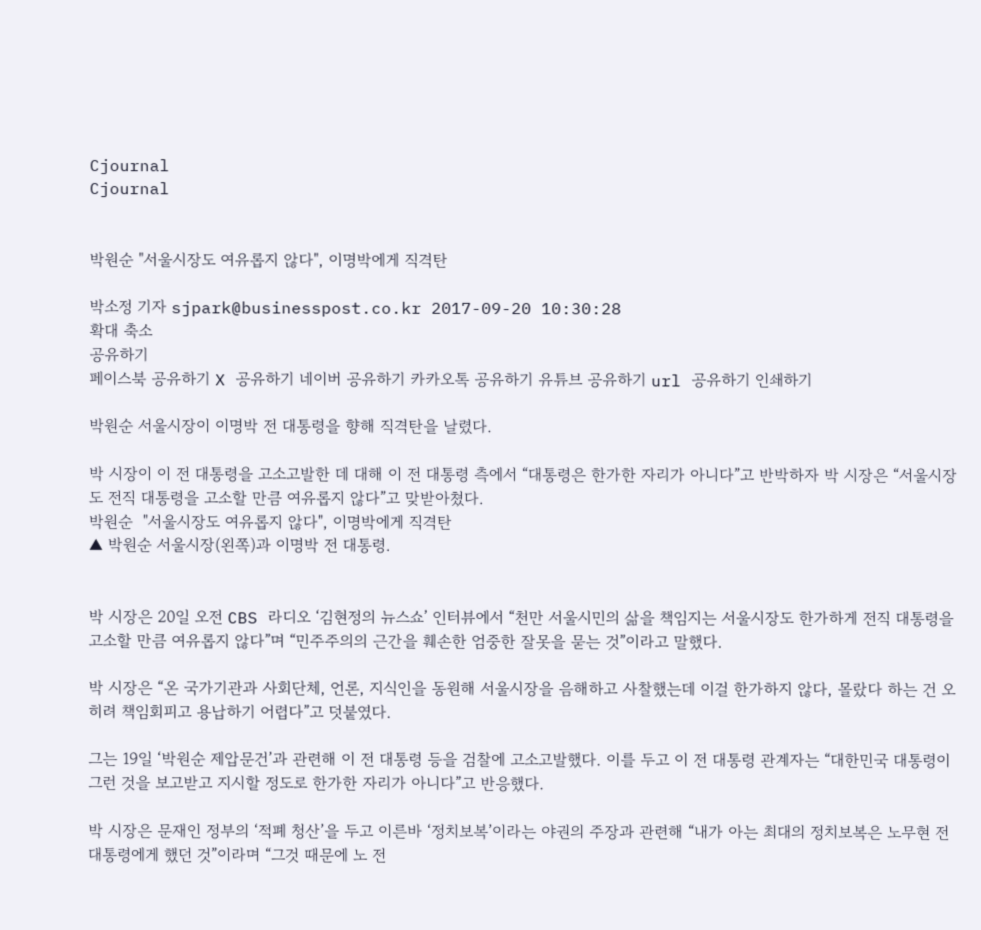Cjournal
Cjournal


박원순 "서울시장도 여유롭지 않다", 이명박에게 직격탄

박소정 기자 sjpark@businesspost.co.kr 2017-09-20 10:30:28
확대 축소
공유하기
페이스북 공유하기 X 공유하기 네이버 공유하기 카카오톡 공유하기 유튜브 공유하기 url 공유하기 인쇄하기

박원순 서울시장이 이명박 전 대통령을 향해 직격탄을 날렸다.

박 시장이 이 전 대통령을 고소고발한 데 대해 이 전 대통령 측에서 “대통령은 한가한 자리가 아니다”고 반박하자 박 시장은 “서울시장도 전직 대통령을 고소할 만큼 여유롭지 않다”고 맞받아쳤다.
박원순  "서울시장도 여유롭지 않다", 이명박에게 직격탄
▲ 박원순 서울시장(왼쪽)과 이명박 전 대통령.


박 시장은 20일 오전 CBS 라디오 ‘김현정의 뉴스쇼’ 인터뷰에서 “천만 서울시민의 삶을 책임지는 서울시장도 한가하게 전직 대통령을 고소할 만큼 여유롭지 않다”며 “민주주의의 근간을 훼손한 엄중한 잘못을 묻는 것”이라고 말했다.

박 시장은 “온 국가기관과 사회단체, 언론, 지식인을 동원해 서울시장을 음해하고 사찰했는데 이걸 한가하지 않다, 몰랐다 하는 건 오히려 책임회피고 용납하기 어렵다”고 덧붙였다.

그는 19일 ‘박원순 제압문건’과 관련해 이 전 대통령 등을 검찰에 고소고발했다. 이를 두고 이 전 대통령 관계자는 “대한민국 대통령이 그런 것을 보고받고 지시할 정도로 한가한 자리가 아니다”고 반응했다.

박 시장은 문재인 정부의 ‘적폐 청산’을 두고 이른바 ‘정치보복’이라는 야권의 주장과 관련해 “내가 아는 최대의 정치보복은 노무현 전 대통령에게 했던 것”이라며 “그것 때문에 노 전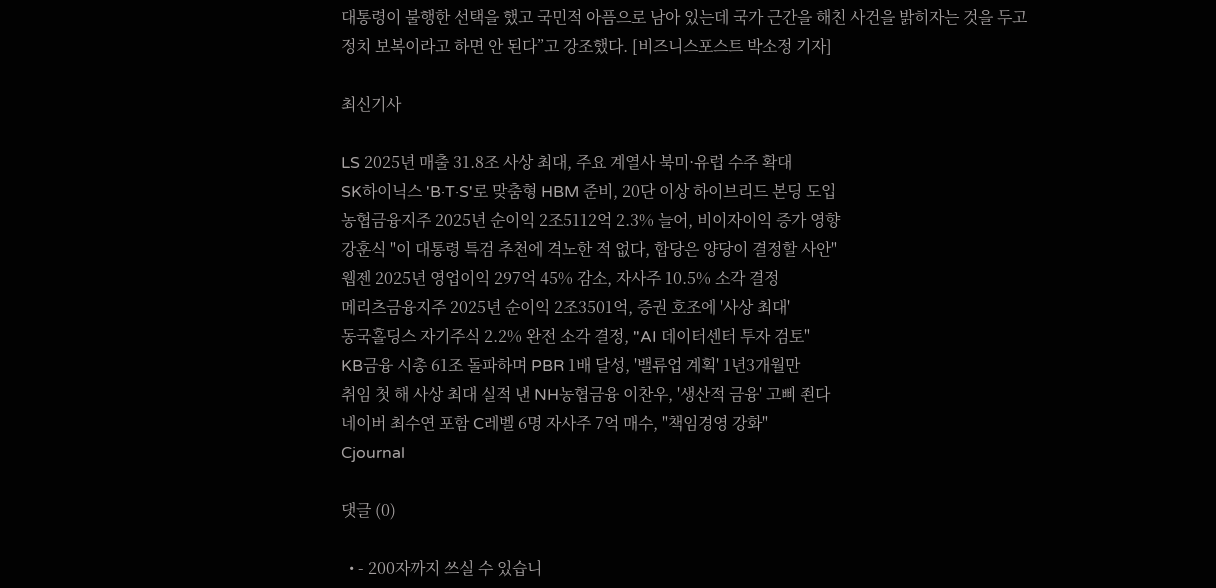대통령이 불행한 선택을 했고 국민적 아픔으로 남아 있는데 국가 근간을 해친 사건을 밝히자는 것을 두고 정치 보복이라고 하면 안 된다”고 강조했다. [비즈니스포스트 박소정 기자]

최신기사

LS 2025년 매출 31.8조 사상 최대, 주요 계열사 북미·유럽 수주 확대
SK하이닉스 'B·T·S'로 맞춤형 HBM 준비, 20단 이상 하이브리드 본딩 도입
농협금융지주 2025년 순이익 2조5112억 2.3% 늘어, 비이자이익 증가 영향
강훈식 "이 대통령 특검 추천에 격노한 적 없다, 합당은 양당이 결정할 사안"
웹젠 2025년 영업이익 297억 45% 감소, 자사주 10.5% 소각 결정
메리츠금융지주 2025년 순이익 2조3501억, 증권 호조에 '사상 최대'
동국홀딩스 자기주식 2.2% 완전 소각 결정, "AI 데이터센터 투자 검토"
KB금융 시총 61조 돌파하며 PBR 1배 달성, '밸류업 계획' 1년3개월만
취임 첫 해 사상 최대 실적 낸 NH농협금융 이찬우, '생산적 금융' 고삐 죈다
네이버 최수연 포함 C레벨 6명 자사주 7억 매수, "책임경영 강화"
Cjournal

댓글 (0)

  • - 200자까지 쓰실 수 있습니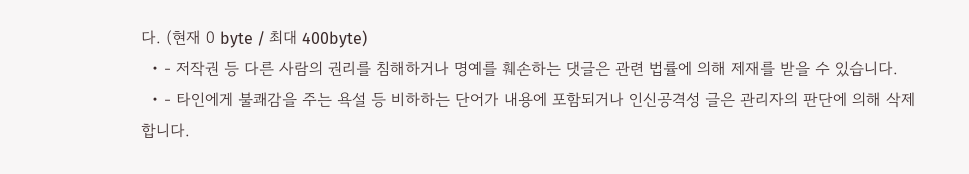다. (현재 0 byte / 최대 400byte)
  • - 저작권 등 다른 사람의 권리를 침해하거나 명예를 훼손하는 댓글은 관련 법률에 의해 제재를 받을 수 있습니다.
  • - 타인에게 불쾌감을 주는 욕설 등 비하하는 단어가 내용에 포함되거나 인신공격성 글은 관리자의 판단에 의해 삭제 합니다.